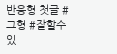반응형 첫글 #그형 #잘할수 있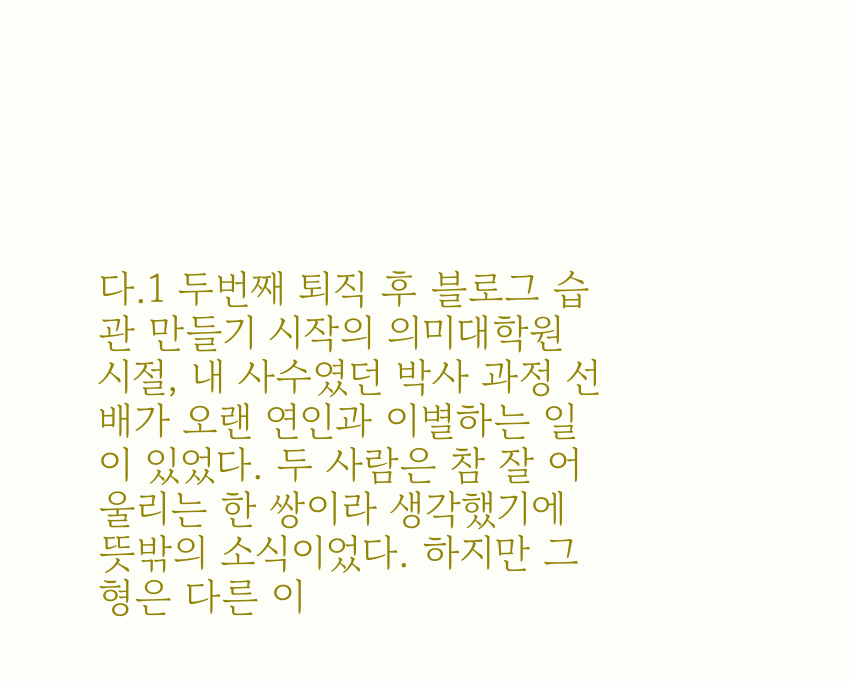다.1 두번째 퇴직 후 블로그 습관 만들기 시작의 의미대학원 시절, 내 사수였던 박사 과정 선배가 오랜 연인과 이별하는 일이 있었다. 두 사람은 참 잘 어울리는 한 쌍이라 생각했기에 뜻밖의 소식이었다. 하지만 그 형은 다른 이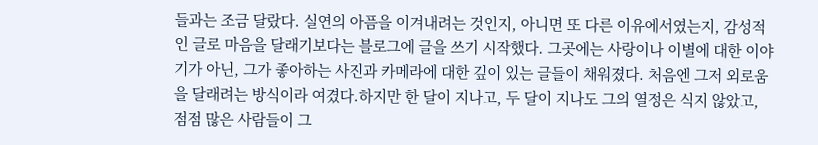들과는 조금 달랐다. 실연의 아픔을 이겨내려는 것인지, 아니면 또 다른 이유에서였는지, 감성적인 글로 마음을 달래기보다는 블로그에 글을 쓰기 시작했다. 그곳에는 사랑이나 이별에 대한 이야기가 아닌, 그가 좋아하는 사진과 카메라에 대한 깊이 있는 글들이 채워졌다. 처음엔 그저 외로움을 달래려는 방식이라 여겼다.하지만 한 달이 지나고, 두 달이 지나도 그의 열정은 식지 않았고, 점점 많은 사람들이 그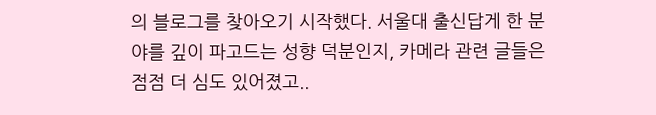의 블로그를 찾아오기 시작했다. 서울대 출신답게 한 분야를 깊이 파고드는 성향 덕분인지, 카메라 관련 글들은 점점 더 심도 있어졌고..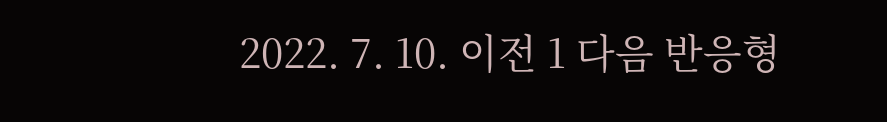2022. 7. 10. 이전 1 다음 반응형